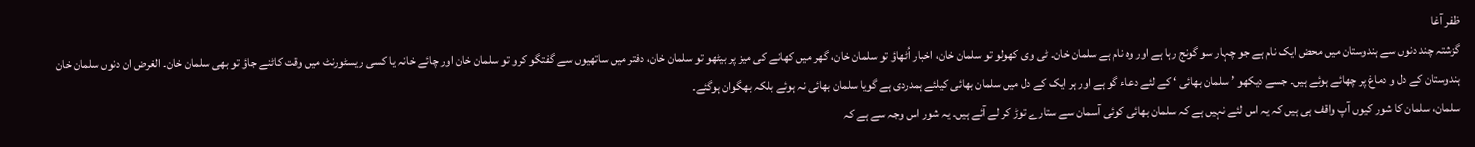ظفر آغا
گزشتہ چند دنوں سے ہندوستان میں محض ایک نام ہے جو چہار سو گونج رہا ہے اور وہ نام ہے سلمان خان۔ ٹی وی کھولو تو سلمان خان، اخبار اُٹھاؤ تو سلمان خان، گھر میں کھانے کی میز پر بیٹھو تو سلمان خان، دفتر میں ساتھیوں سے گفتگو کرو تو سلمان خان اور چائے خانہ یا کسی ریسٹورنٹ میں وقت کاٹنے جاؤ تو بھی سلمان خان۔ الغرض ان دنوں سلمان خان ہندوستان کے دل و دماغ پر چھائے ہوئے ہیں۔ جسے دیکھو ’ سلمان بھائی ‘ کے لئے دعاء گو ہے اور ہر ایک کے دل میں سلمان بھائی کیلئے ہمدردی ہے گویا سلمان بھائی نہ ہوئے بلکہ بھگوان ہوگئے۔
سلمان، سلمان کا شور کیوں آپ واقف ہی ہیں کہ یہ اس لئے نہیں ہے کہ سلمان بھائی کوئی آسمان سے ستارے توڑ کر لے آئے ہیں۔ یہ شور اس وجہ سے ہے کہ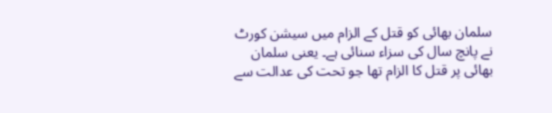سلمان بھائی کو قتل کے الزام میں سیشن کورٹ نے پانچ سال کی سزاء سنائی ہے۔ یعنی سلمان بھائی پر قتل کا الزام تھا جو تحت کی عدالت سے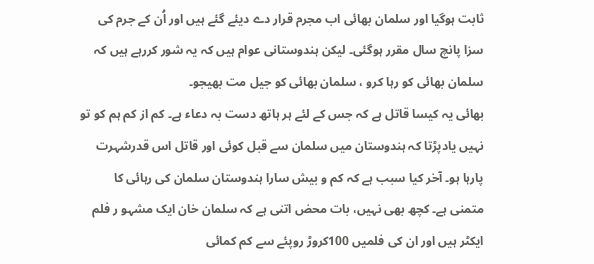ثابت ہوگیا اور سلمان بھائی اب مجرم قرار دے دیئے گئے ہیں اور اُن کے جرم کی سزا پانچ سال مقرر ہوگئی۔ لیکن ہندوستانی عوام ہیں کہ یہ شور کررہے ہیں کہ سلمان بھائی کو رہا کرو ، سلمان بھائی کو جیل مت بھیجو۔
بھائی یہ کیسا قاتل ہے کہ جس کے لئے ہر ہاتھ دست بہ دعاء ہے۔ کم از کم ہم کو تو نہیں یادپڑتا کہ ہندوستان میں سلمان سے قبل کوئی اور قاتل اس قدرشہرت پارہا ہو۔ آخر کیا سبب ہے کہ کم و بیش سارا ہندوستان سلمان کی رہائی کا متمنی ہے۔ کچھ بھی نہیں، بات محض اتنی ہے کہ سلمان خان ایک مشہو ر فلم ایکٹر ہیں اور ان کی فلمیں 100کروڑ روپئے سے کم کمائی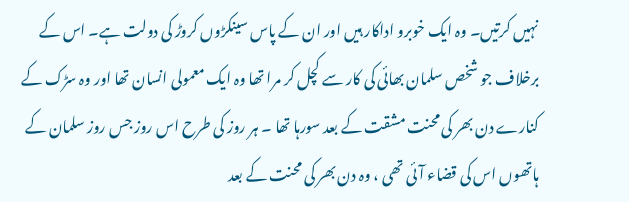نہیں کرتیں۔ وہ ایک خوبرو اداکار ہیں اور ان کے پاس سینکڑوں کروڑ کی دولت ہے۔ اس کے برخلاف جو شخص سلمان بھائی کی کار سے کچل کر مرا تھا وہ ایک معمولی انسان تھا اور وہ سڑک کے کنارے دن بھر کی محنت مشقت کے بعد سورہا تھا ۔ ہر روز کی طرح اس روز جس روز سلمان کے ہاتھوں اس کی قضاء آئی تھی ، وہ دن بھر کی محنت کے بعد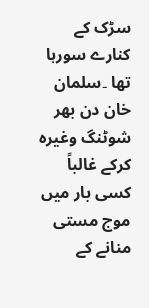سڑک کے کنارے سورہا تھا ۔سلمان خان دن بھر شوٹنگ وغیرہ کرکے غالباً کسی بار میں موج مستی منانے کے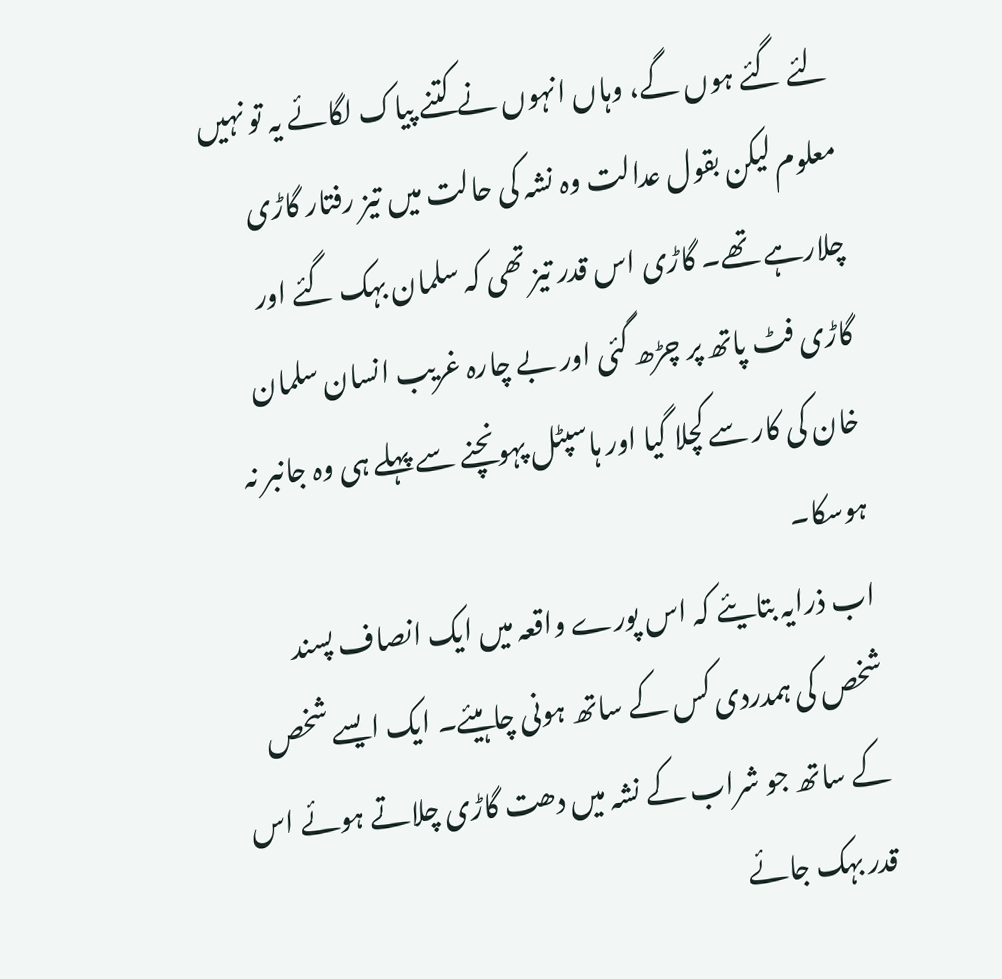لئے گئے ہوں گے، وہاں انہوں نے کتنے پیاک لگائے یہ تو نہیں معلوم لیکن بقول عدالت وہ نشہ کی حالت میں تیز رفتار گاڑی چلارہے تھے۔ گاڑی اس قدر تیز تھی کہ سلمان بہک گئے اور گاڑی فٹ پاتھ پر چڑھ گئی اور بے چارہ غریب انسان سلمان خان کی کار سے کچلا گیا اور ہاسپٹل پہونچنے سے پہلے ہی وہ جانبر نہ ہوسکا۔
اب ذرایہ بتایئے کہ اس پورے واقعہ میں ایک انصاف پسند شخص کی ہمدردی کس کے ساتھ ہونی چاہیئے۔ ایک ایسے شخص کے ساتھ جو شراب کے نشہ میں دھت گاڑی چلاتے ہوئے اس قدر بہک جائے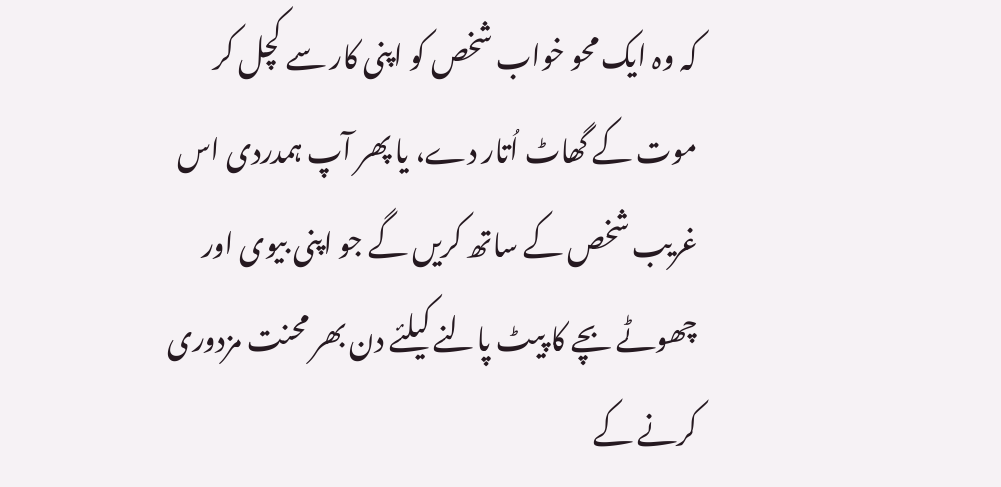کہ وہ ایک محو خواب شخص کو اپنی کار سے کچل کر موت کے گھاٹ اُتار دے، یا پھر آپ ہمدردی اس غریب شخص کے ساتھ کریں گے جو اپنی بیوی اور چھوٹے بچے کا پیٹ پالنے کیلئے دن بھر محنت مزدوری کرنے کے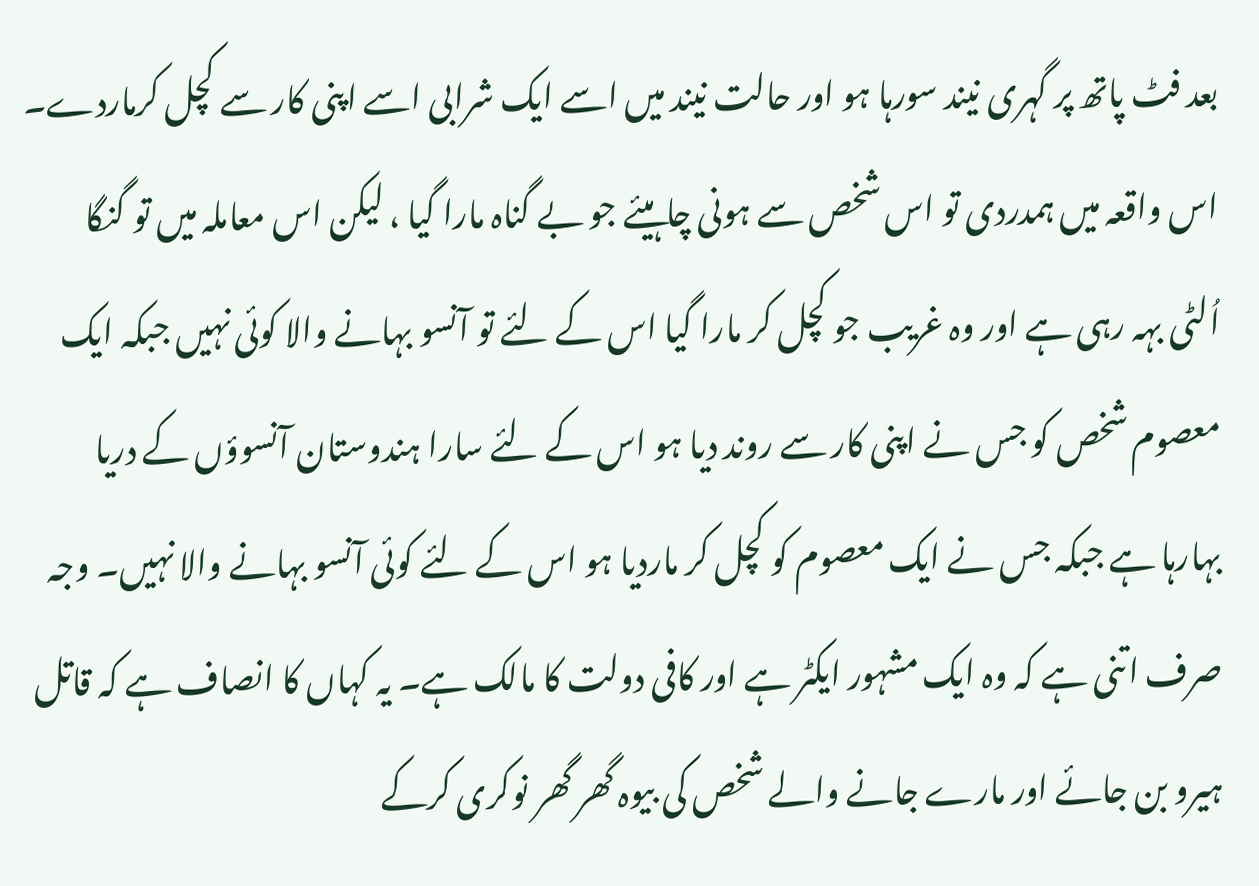بعد فٹ پاتھ پر گہری نیند سورہا ہو اور حالت نیند میں اسے ایک شرابی اسے اپنی کار سے کچل کرماردے۔ اس واقعہ میں ہمدردی تو اس شخص سے ہونی چاہیئے جو بے گناہ مارا گیا ، لیکن اس معاملہ میں تو گنگا اُلٹی بہہ رہی ہے اور وہ غریب جو کچل کر مارا گیا اس کے لئے تو آنسو بہانے والا کوئی نہیں جبکہ ایک معصوم شخص کو جس نے اپنی کار سے روند دیا ہو اس کے لئے سارا ہندوستان آنسوؤں کے دریا بہارہا ہے جبکہ جس نے ایک معصوم کو کچل کر ماردیا ہو اس کے لئے کوئی آنسو بہانے والا نہیں۔ وجہ صرف اتنی ہے کہ وہ ایک مشہور ایکٹر ہے اور کافی دولت کا مالک ہے۔ یہ کہاں کا انصاف ہے کہ قاتل ہیرو بن جائے اور مارے جانے والے شخص کی بیوہ گھر گھر نوکری کرکے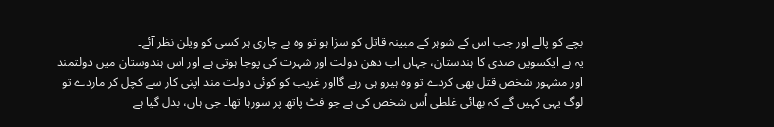بچے کو پالے اور جب اس کے شوہر کے مبینہ قاتل کو سزا ہو تو وہ بے چاری ہر کسی کو ویلن نظر آئے۔
یہ ہے ایکسویں صدی کا ہندستان، جہاں اب دھن دولت اور شہرت کی پوجا ہوتی ہے اور اس ہندوستان میں دولتمند اور مشہور شخص قتل بھی کردے تو وہ ہیرو ہی رہے گااور غریب کو کوئی دولت مند اپنی کار سے کچل کر ماردے تو لوگ یہی کہیں گے کہ بھائی غلطی اُس شخص کی ہے جو فٹ پاتھ پر سورہا تھا۔ جی ہاں، بدل گیا ہے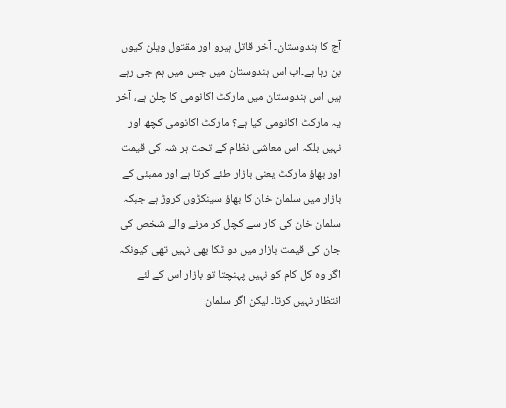آج کا ہندوستان۔ آخر قاتل ہیرو اور مقتول ویلن کیوں بن رہا ہے۔اب اس ہندوستان میں جس میں ہم جی رہے ہیں اس ہندوستان میں مارکٹ اکانومی کا چلن ہے، آخر یہ مارکٹ اکانومی کیا ہے؟ مارکٹ اکانومی کچھ اور نہیں بلکہ اس معاشی نظام کے تحت ہر شہ کی قیمت اور بھاؤ مارکٹ یعنی بازار طئے کرتا ہے اور ممبئی کے بازار میں سلمان خان کا بھاؤ سینکڑوں کروڑ ہے جبکہ سلمان خان کی کار سے کچل کر مرنے والے شخص کی جان کی قیمت بازار میں دو ٹکا بھی نہیں تھی کیونکہ اگر وہ کل کام کو نہیں پہنچتا تو بازار اس کے لئے انتظار نہیں کرتا۔ لیکن اگر سلمان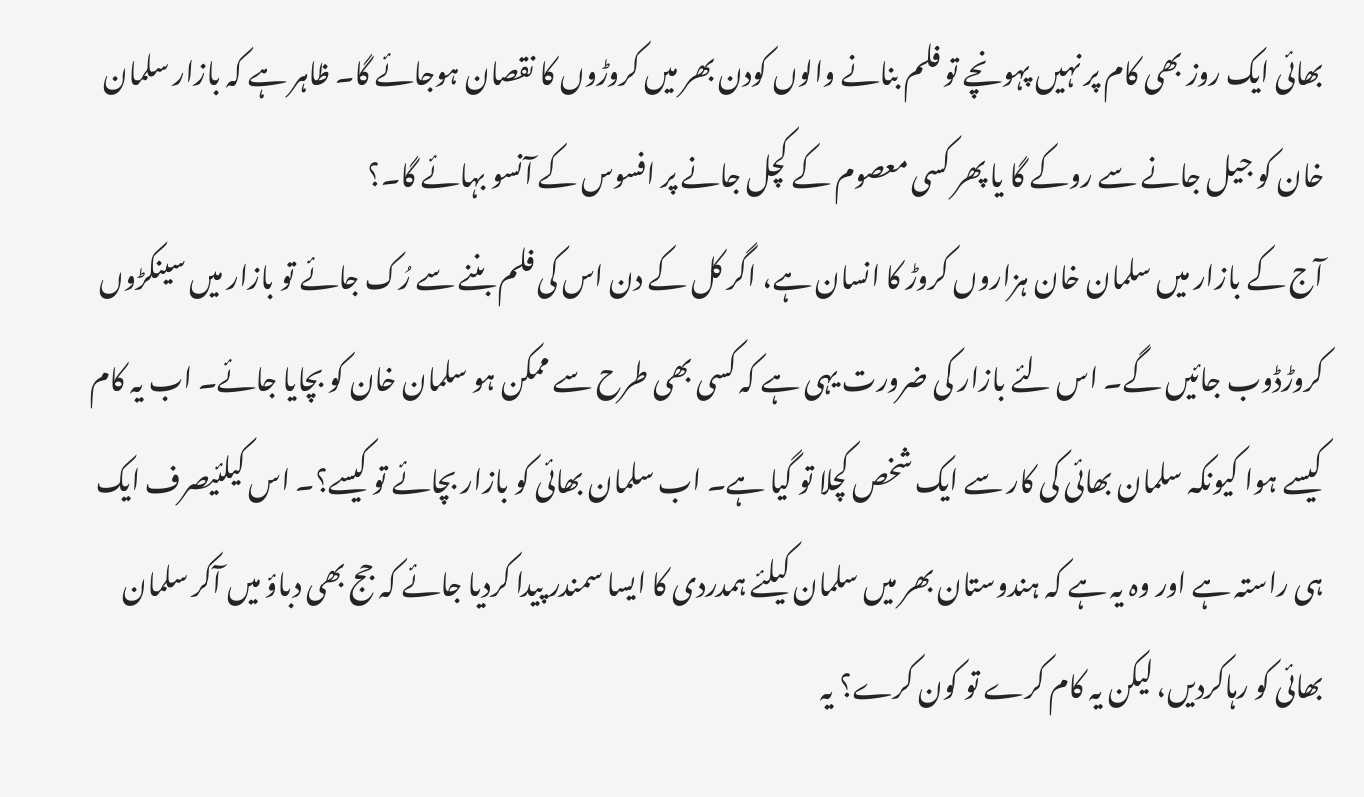بھائی ایک روز بھی کام پر نہیں پہونچے تو فلم بنانے والوں کودن بھر میں کروڑوں کا نقصان ہوجائے گا۔ ظاہر ہے کہ بازار سلمان خان کو جیل جانے سے روکے گا یا پھر کسی معصوم کے کچل جانے پر افسوس کے آنسو بہائے گا۔؟
آج کے بازار میں سلمان خان ہزاروں کروڑ کا انسان ہے، اگر کل کے دن اس کی فلم بننے سے رُک جائے تو بازار میں سینکڑوں کروڑڈوب جائیں گے۔ اس لئے بازار کی ضرورت یہی ہے کہ کسی بھی طرح سے ممکن ہو سلمان خان کو بچایا جائے۔ اب یہ کام کیسے ہوا کیونکہ سلمان بھائی کی کار سے ایک شخص کچلا تو گیا ہے۔ اب سلمان بھائی کو بازار بچائے تو کیسے؟۔ اس کیلئیصرف ایک ہی راستہ ہے اور وہ یہ ہے کہ ہندوستان بھر میں سلمان کیلئے ہمدردی کا ایسا سمندر پیدا کردیا جائے کہ جج بھی دباؤ میں آکر سلمان بھائی کو رہاکردیں، لیکن یہ کام کرے تو کون کرے؟ یہ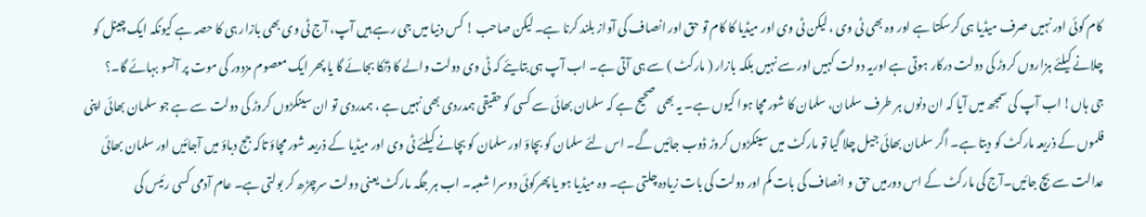کام کوئی اور نہیں صرف میڈیا ہی کرسکتا ہے اور وہ بھی ٹی وی ، لیکن ٹی وی اور میڈیا کا کام تو حق اور انصاف کی آواز بلند کرنا ہے۔ لیکن صاحب ! کس دنیا میں جی رہے ہیں آپ، آج ٹی وی بھی بازار ہی کا حصہ ہے کیونکہ ایک چینل کو چلانے کیلئے ہزاروں کروڑ کی دولت درکار ہوتی ہے اوریہ دولت کہیں اور سے نہیں بلکہ بازار ( مارکٹ ) سے ہی آتی ہے۔ اب آپ ہی بتایئے کہ ٹی وی دولت والے کا ڈنکا بجائے گا یا پھر ایک معصوم مزدور کی موت پر آنسو بہائے گا۔؟
جی ہاں! اب آپ کی سمجھ میں آیا کہ ان دنوں ہر طرف سلمان، سلمان کا شور مچا ہوا کیوں ہے۔ یہ بھی صحیح ہے کہ سلمان بھائی سے کسی کو حقیقی ہمدردی بھی نہیں ہے ، ہمدردی تو ان سینکڑوں کروڑ کی دولت سے ہے جو سلمان بھائی اپنی فلموں کے ذریعہ مارکٹ کو دیتا ہے۔ اگر سلمان بھائی جیل چلا گیا تو مارکٹ میں سینکڑوں کروڑ ڈوب جائیں گے۔ اس لئے سلمان کو بچاؤ اور سلمان کو بچانے کیلئے ٹی وی اور میڈیا کے ذریعہ شور مچاؤ تاکہ جج دباؤ میں آجائیں اور سلمان بھائی عدالت سے بچ جائیں۔آج کی مارکٹ کے اس دورمیں حق و انصاف کی بات کم اور دولت کی بات زیادہ چلتی ہے۔ وہ میڈیا ہو یا پھرکوئی دوسرا شعبہ۔ اب ہر جگہ مارکٹ یعنی دولت سرچڑھ کر بولتی ہے۔ عام آدمی کسی رئیس کی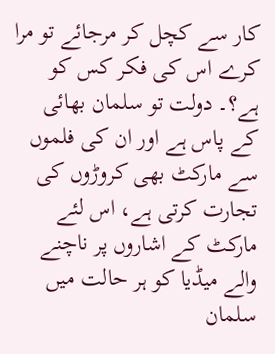کار سے کچل کر مرجائے تو مرا کرے اس کی فکر کس کو ہے؟۔ دولت تو سلمان بھائی کے پاس ہے اور ان کی فلموں سے مارکٹ بھی کروڑوں کی تجارت کرتی ہے، اس لئے مارکٹ کے اشاروں پر ناچنے والے میڈیا کو ہر حالت میں سلمان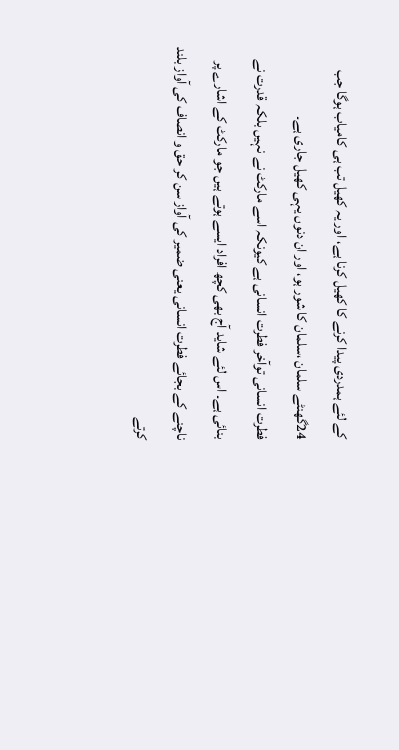کے لئے ہمدردی پیدا کرنے کا کھیل کرنا ہے، اور یہ کھیل تب ہی کامیاب ہوگا جب 24گھنٹے سلمان ،سلمان کا شور ہو، اور ان دنوں یہی کھیل جاری ہے۔
فطرت انسانی توآخر فطرت انسانی ہے کیونکہ اسے مارکٹ نے نہیں بلکہ قدرت نے بنائی ہے۔ اس لئے شاید آج بھی کچھ افراد ایسے ہوتے ہیں جو مارکٹ کے اشارے پر ناچنے کے بجائے فطرت انسانی یعنی ضمیر کی آواز سن کر حق و انصاف کی آواز بلند کرتے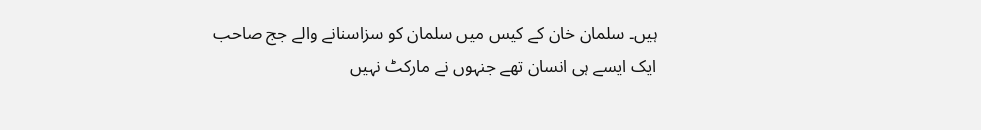ہیں۔ سلمان خان کے کیس میں سلمان کو سزاسنانے والے جج صاحب ایک ایسے ہی انسان تھے جنہوں نے مارکٹ نہیں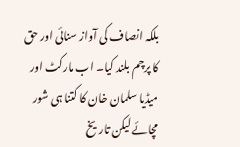بلکہ انصاف کی آواز سنائی اور حق کا پرچم بلند کیا۔ اب مارکٹ اور میڈیا سلمان خان کا کتنا ہی شور مچائے لیکن تاریخ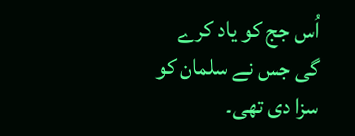اُس جج کو یاد کرے گی جس نے سلمان کو سزا دی تھی۔